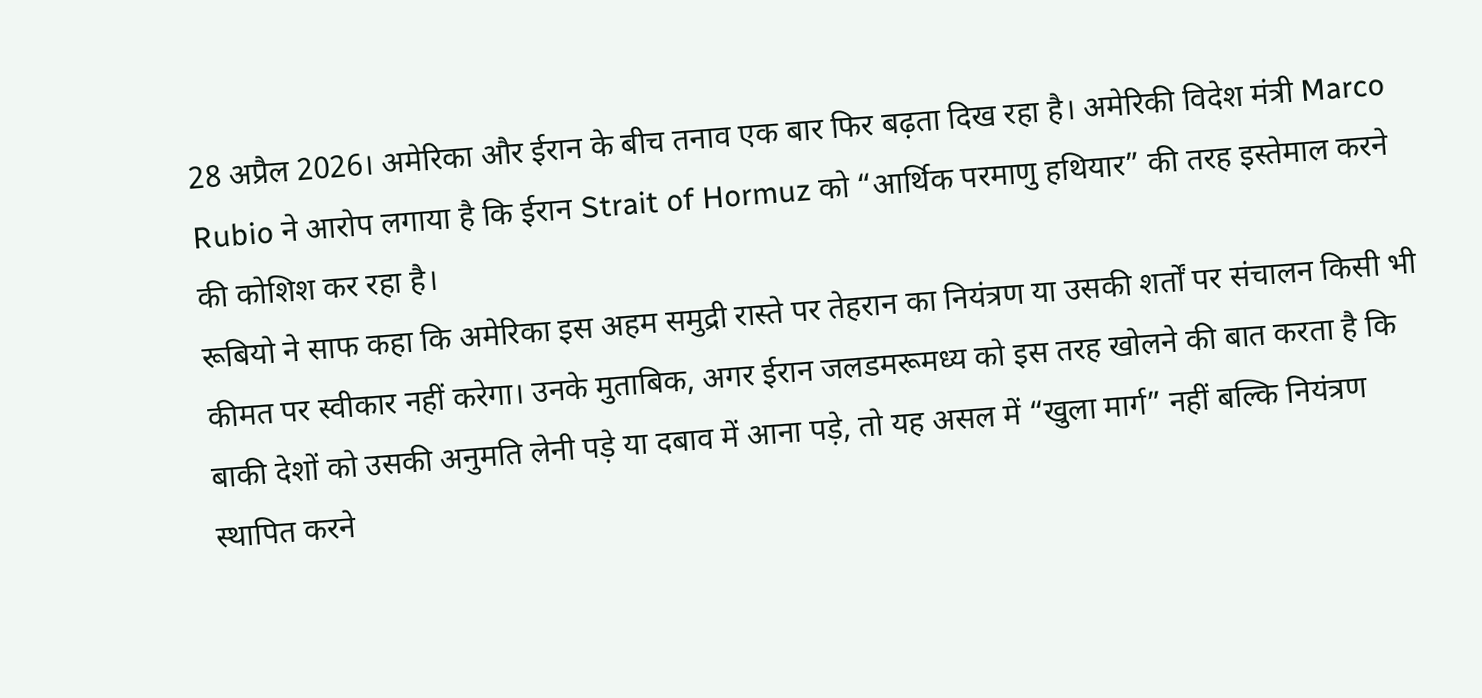28 अप्रैल 2026। अमेरिका और ईरान के बीच तनाव एक बार फिर बढ़ता दिख रहा है। अमेरिकी विदेश मंत्री Marco Rubio ने आरोप लगाया है कि ईरान Strait of Hormuz को “आर्थिक परमाणु हथियार” की तरह इस्तेमाल करने की कोशिश कर रहा है।
रूबियो ने साफ कहा कि अमेरिका इस अहम समुद्री रास्ते पर तेहरान का नियंत्रण या उसकी शर्तों पर संचालन किसी भी कीमत पर स्वीकार नहीं करेगा। उनके मुताबिक, अगर ईरान जलडमरूमध्य को इस तरह खोलने की बात करता है कि बाकी देशों को उसकी अनुमति लेनी पड़े या दबाव में आना पड़े, तो यह असल में “खुला मार्ग” नहीं बल्कि नियंत्रण स्थापित करने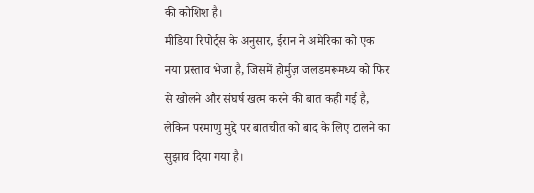की कोशिश है।
मीडिया रिपोर्ट्स के अनुसार, ईरान ने अमेरिका को एक नया प्रस्ताव भेजा है, जिसमें होर्मुज़ जलडमरूमध्य को फिर से खोलने और संघर्ष खत्म करने की बात कही गई है, लेकिन परमाणु मुद्दे पर बातचीत को बाद के लिए टालने का सुझाव दिया गया है।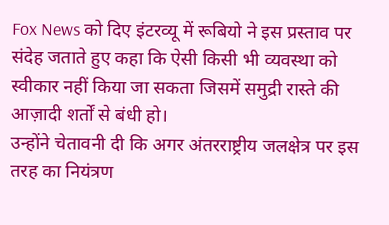Fox News को दिए इंटरव्यू में रूबियो ने इस प्रस्ताव पर संदेह जताते हुए कहा कि ऐसी किसी भी व्यवस्था को स्वीकार नहीं किया जा सकता जिसमें समुद्री रास्ते की आज़ादी शर्तों से बंधी हो।
उन्होंने चेतावनी दी कि अगर अंतरराष्ट्रीय जलक्षेत्र पर इस तरह का नियंत्रण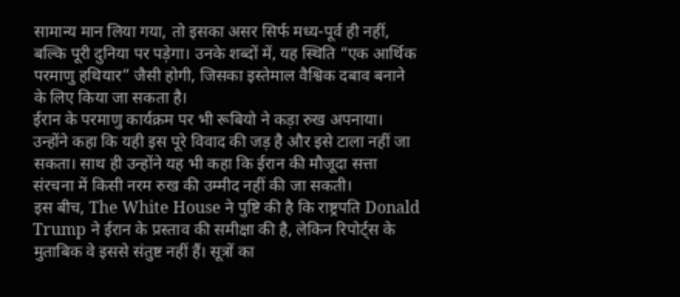सामान्य मान लिया गया, तो इसका असर सिर्फ मध्य-पूर्व ही नहीं, बल्कि पूरी दुनिया पर पड़ेगा। उनके शब्दों में, यह स्थिति “एक आर्थिक परमाणु हथियार” जैसी होगी, जिसका इस्तेमाल वैश्विक दबाव बनाने के लिए किया जा सकता है।
ईरान के परमाणु कार्यक्रम पर भी रूबियो ने कड़ा रुख अपनाया। उन्होंने कहा कि यही इस पूरे विवाद की जड़ है और इसे टाला नहीं जा सकता। साथ ही उन्होंने यह भी कहा कि ईरान की मौजूदा सत्ता संरचना में किसी नरम रुख की उम्मीद नहीं की जा सकती।
इस बीच, The White House ने पुष्टि की है कि राष्ट्रपति Donald Trump ने ईरान के प्रस्ताव की समीक्षा की है, लेकिन रिपोर्ट्स के मुताबिक वे इससे संतुष्ट नहीं हैं। सूत्रों का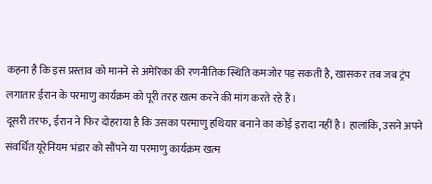कहना है कि इस प्रस्ताव को मानने से अमेरिका की रणनीतिक स्थिति कमजोर पड़ सकती है, खासकर तब जब ट्रंप लगातार ईरान के परमाणु कार्यक्रम को पूरी तरह खत्म करने की मांग करते रहे हैं।
दूसरी तरफ, ईरान ने फिर दोहराया है कि उसका परमाणु हथियार बनाने का कोई इरादा नहीं है। हालांकि, उसने अपने संवर्धित यूरेनियम भंडार को सौंपने या परमाणु कार्यक्रम खत्म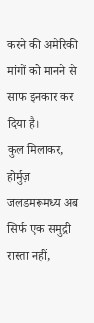करने की अमेरिकी मांगों को मानने से साफ इनकार कर दिया है।
कुल मिलाकर, होर्मुज़ जलडमरूमध्य अब सिर्फ एक समुद्री रास्ता नहीं,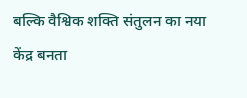बल्कि वैश्विक शक्ति संतुलन का नया केंद्र बनता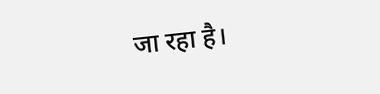जा रहा है।